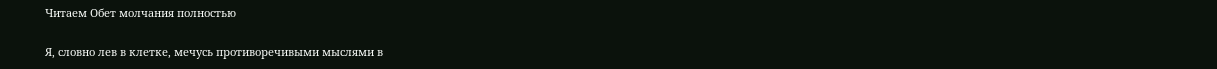Читаем Обет молчания полностью

Я, словно лев в клетке, мечусь противоречивыми мыслями в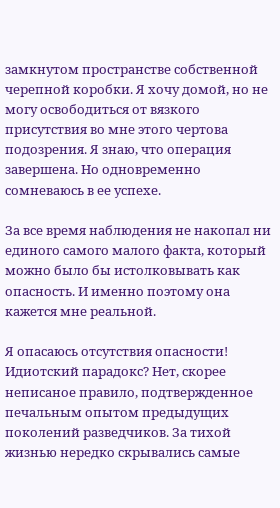замкнутом пространстве собственной черепной коробки. Я хочу домой, но не могу освободиться от вязкого присутствия во мне этого чертова подозрения. Я знаю, что операция завершена. Но одновременно сомневаюсь в ее успехе.

За все время наблюдения не накопал ни единого самого малого факта, который можно было бы истолковывать как опасность. И именно поэтому она кажется мне реальной.

Я опасаюсь отсутствия опасности! Идиотский парадокс? Нет, скорее неписаное правило, подтвержденное печальным опытом предыдущих поколений разведчиков. За тихой жизнью нередко скрывались самые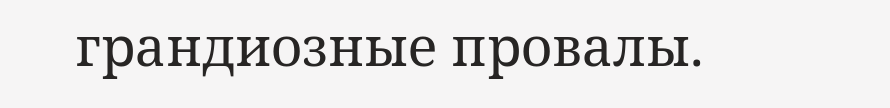грандиозные провалы.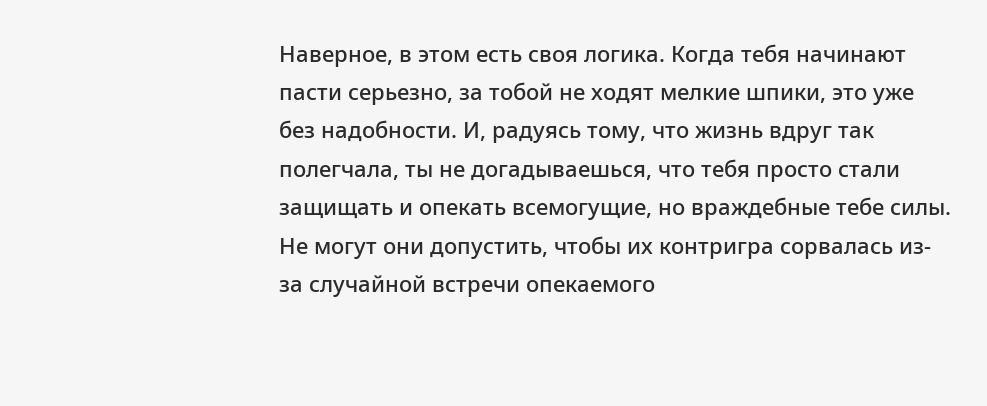Наверное, в этом есть своя логика. Когда тебя начинают пасти серьезно, за тобой не ходят мелкие шпики, это уже без надобности. И, радуясь тому, что жизнь вдруг так полегчала, ты не догадываешься, что тебя просто стали защищать и опекать всемогущие, но враждебные тебе силы. Не могут они допустить, чтобы их контригра сорвалась из-за случайной встречи опекаемого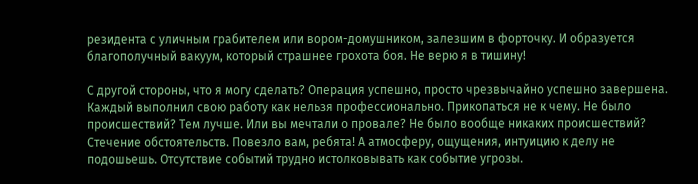резидента с уличным грабителем или вором-домушником, залезшим в форточку. И образуется благополучный вакуум, который страшнее грохота боя. Не верю я в тишину!

С другой стороны, что я могу сделать? Операция успешно, просто чрезвычайно успешно завершена. Каждый выполнил свою работу как нельзя профессионально. Прикопаться не к чему. Не было происшествий? Тем лучше. Или вы мечтали о провале? Не было вообще никаких происшествий? Стечение обстоятельств. Повезло вам, ребята! А атмосферу, ощущения, интуицию к делу не подошьешь. Отсутствие событий трудно истолковывать как событие угрозы.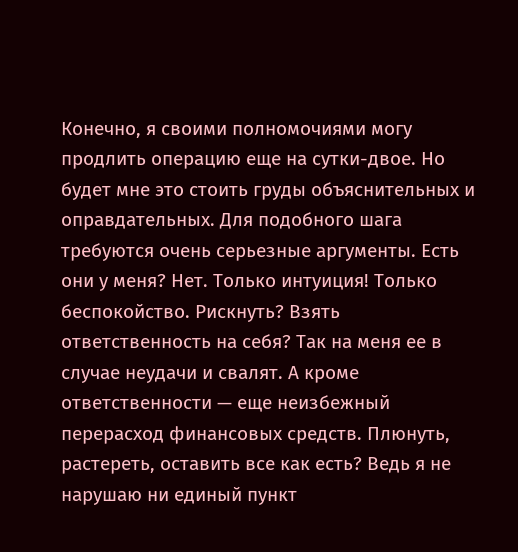Конечно, я своими полномочиями могу продлить операцию еще на сутки-двое. Но будет мне это стоить груды объяснительных и оправдательных. Для подобного шага требуются очень серьезные аргументы. Есть они у меня? Нет. Только интуиция! Только беспокойство. Рискнуть? Взять ответственность на себя? Так на меня ее в случае неудачи и свалят. А кроме ответственности — еще неизбежный перерасход финансовых средств. Плюнуть, растереть, оставить все как есть? Ведь я не нарушаю ни единый пункт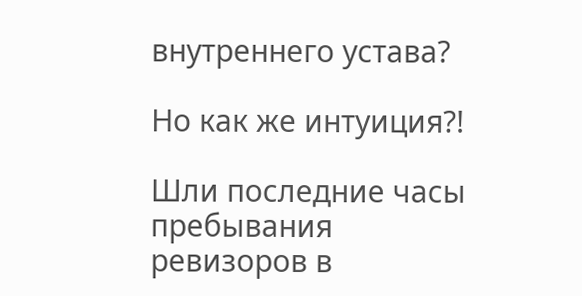внутреннего устава?

Но как же интуиция?!

Шли последние часы пребывания ревизоров в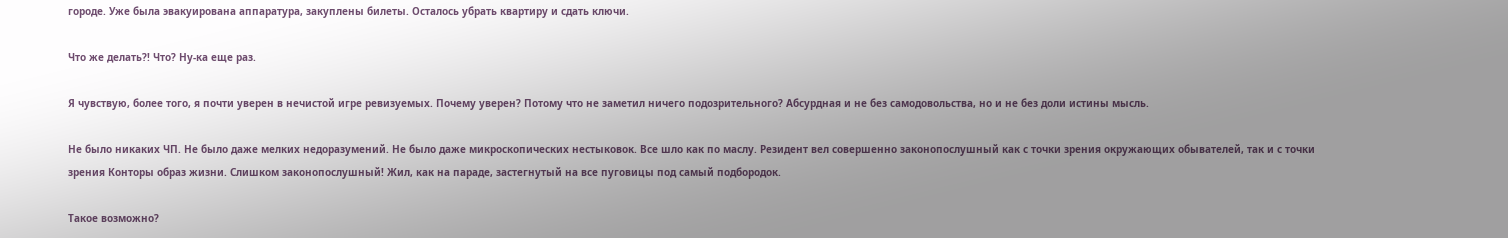городе. Уже была эвакуирована аппаратура, закуплены билеты. Осталось убрать квартиру и сдать ключи.

Что же делать?! Что? Ну-ка еще раз.

Я чувствую, более того, я почти уверен в нечистой игре ревизуемых. Почему уверен? Потому что не заметил ничего подозрительного? Абсурдная и не без самодовольства, но и не без доли истины мысль.

Не было никаких ЧП. Не было даже мелких недоразумений. Не было даже микроскопических нестыковок. Все шло как по маслу. Резидент вел совершенно законопослушный как с точки зрения окружающих обывателей, так и с точки зрения Конторы образ жизни. Слишком законопослушный! Жил, как на параде, застегнутый на все пуговицы под самый подбородок.

Такое возможно?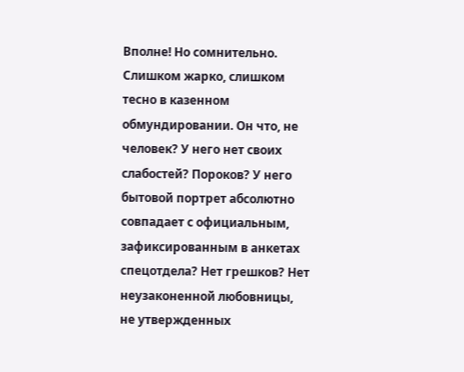Вполне! Но сомнительно. Слишком жарко, слишком тесно в казенном обмундировании. Он что, не человек? У него нет своих слабостей? Пороков? У него бытовой портрет абсолютно совпадает с официальным, зафиксированным в анкетах спецотдела? Нет грешков? Нет неузаконенной любовницы, не утвержденных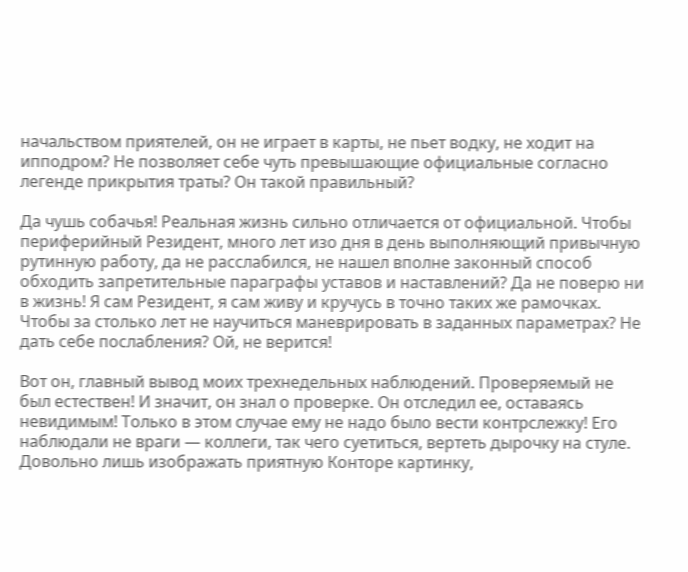начальством приятелей, он не играет в карты, не пьет водку, не ходит на ипподром? Не позволяет себе чуть превышающие официальные согласно легенде прикрытия траты? Он такой правильный?

Да чушь собачья! Реальная жизнь сильно отличается от официальной. Чтобы периферийный Резидент, много лет изо дня в день выполняющий привычную рутинную работу, да не расслабился, не нашел вполне законный способ обходить запретительные параграфы уставов и наставлений? Да не поверю ни в жизнь! Я сам Резидент, я сам живу и кручусь в точно таких же рамочках. Чтобы за столько лет не научиться маневрировать в заданных параметрах? Не дать себе послабления? Ой, не верится!

Вот он, главный вывод моих трехнедельных наблюдений. Проверяемый не был естествен! И значит, он знал о проверке. Он отследил ее, оставаясь невидимым! Только в этом случае ему не надо было вести контрслежку! Его наблюдали не враги — коллеги, так чего суетиться, вертеть дырочку на стуле. Довольно лишь изображать приятную Конторе картинку,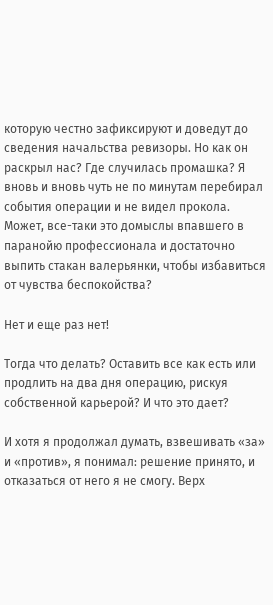которую честно зафиксируют и доведут до сведения начальства ревизоры. Но как он раскрыл нас? Где случилась промашка? Я вновь и вновь чуть не по минутам перебирал события операции и не видел прокола. Может, все-таки это домыслы впавшего в паранойю профессионала и достаточно выпить стакан валерьянки, чтобы избавиться от чувства беспокойства?

Нет и еще раз нет!

Тогда что делать? Оставить все как есть или продлить на два дня операцию, рискуя собственной карьерой? И что это дает?

И хотя я продолжал думать, взвешивать «за» и «против», я понимал: решение принято, и отказаться от него я не смогу. Верх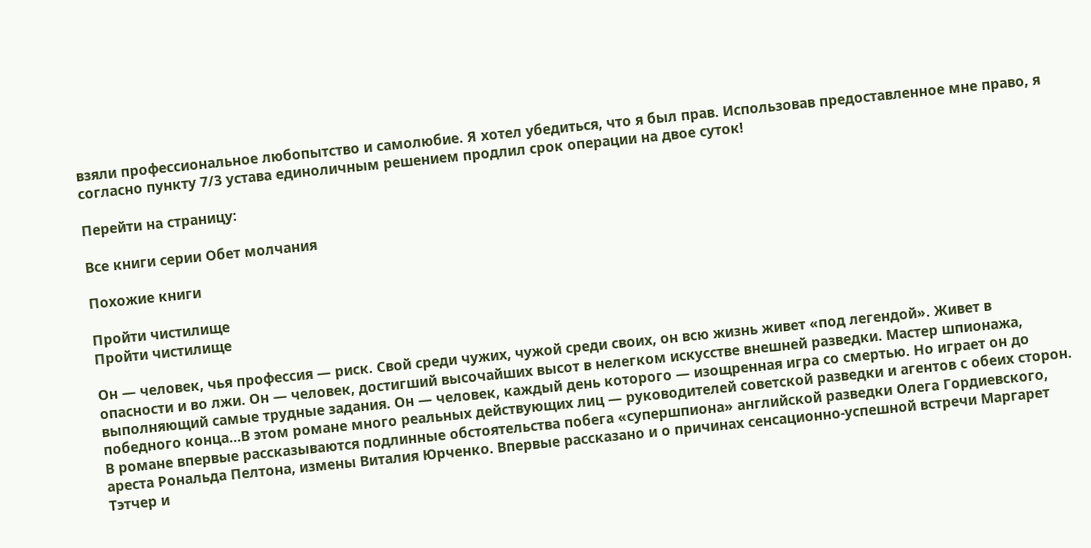взяли профессиональное любопытство и самолюбие. Я хотел убедиться, что я был прав. Использовав предоставленное мне право, я согласно пункту 7/3 устава единоличным решением продлил срок операции на двое суток!

Перейти на страницу:

Все книги серии Обет молчания

Похожие книги

Пройти чистилище
Пройти чистилище

Он — человек, чья профессия — риск. Свой среди чужих, чужой среди своих, он всю жизнь живет «под легендой». Живет в опасности и во лжи. Он — человек, достигший высочайших высот в нелегком искусстве внешней разведки. Мастер шпионажа, выполняющий самые трудные задания. Он — человек, каждый день которого — изощренная игра со смертью. Но играет он до победного конца…В этом романе много реальных действующих лиц — руководителей советской разведки и агентов с обеих сторон. В романе впервые рассказываются подлинные обстоятельства побега «супершпиона» английской разведки Олега Гордиевского, ареста Рональда Пелтона, измены Виталия Юрченко. Впервые рассказано и о причинах сенсационно-успешной встречи Маргарет Тэтчер и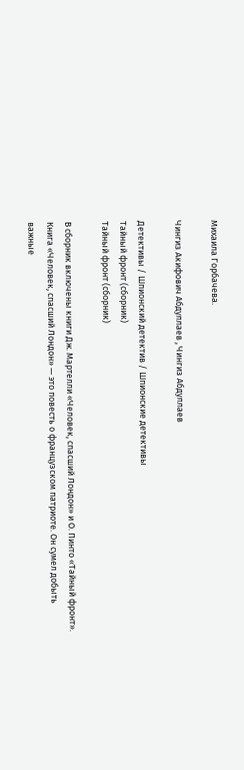Михаила Горбачева.

Чингиз Акифович Абдуллаев , Чингиз Абдуллаев

Детективы / Шпионский детектив / Шпионские детективы
Тайный фронт (сборник)
Тайный фронт (сборник)

В сборник включены книги Дж. Мартелли «Человек, спасший Лондон» и О. Пинто «Тайный фронт». Книга «Человек, спасший Лондон» — это повесть о французском патриоте. Он сумел добыть важные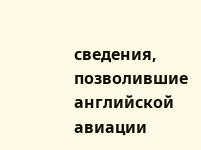сведения, позволившие английской авиации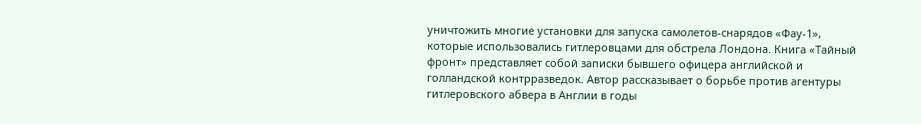уничтожить многие установки для запуска самолетов-снарядов «Фау-1», которые использовались гитлеровцами для обстрела Лондона. Книга «Тайный фронт» представляет собой записки бывшего офицера английской и голландской контрразведок. Автор рассказывает о борьбе против агентуры гитлеровского абвера в Англии в годы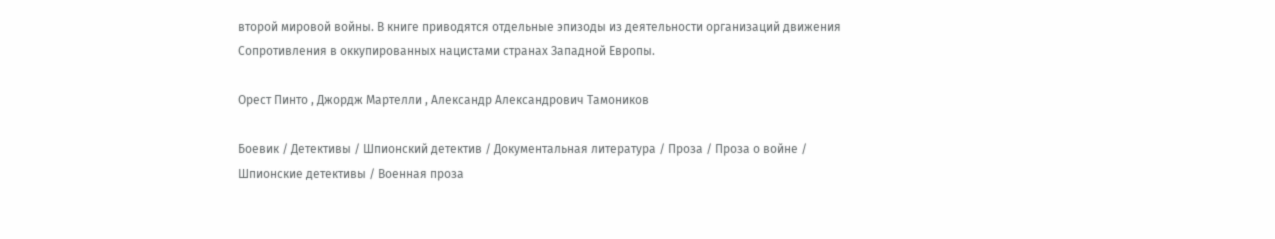второй мировой войны. В книге приводятся отдельные эпизоды из деятельности организаций движения Сопротивления в оккупированных нацистами странах Западной Европы.

Орест Пинто , Джордж Мартелли , Александр Александрович Тамоников

Боевик / Детективы / Шпионский детектив / Документальная литература / Проза / Проза о войне / Шпионские детективы / Военная проза